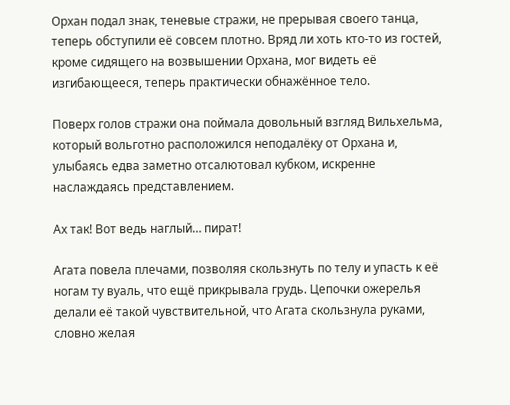Орхан подал знак, теневые стражи, не прерывая своего танца, теперь обступили её совсем плотно. Вряд ли хоть кто-то из гостей, кроме сидящего на возвышении Орхана, мог видеть её изгибающееся, теперь практически обнажённое тело.

Поверх голов стражи она поймала довольный взгляд Вильхельма, который вольготно расположился неподалёку от Орхана и, улыбаясь едва заметно отсалютовал кубком, искренне наслаждаясь представлением.

Ах так! Вот ведь наглый… пират!

Агата повела плечами, позволяя скользнуть по телу и упасть к её ногам ту вуаль, что ещё прикрывала грудь. Цепочки ожерелья делали её такой чувствительной, что Агата скользнула руками, словно желая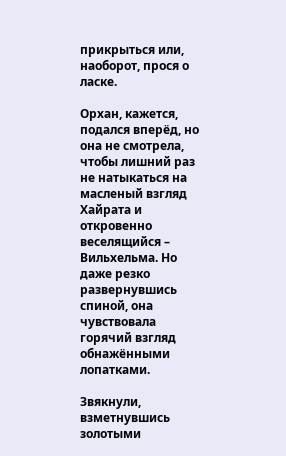прикрыться или, наоборот, прося о ласке.

Орхан, кажется, подался вперёд, но она не смотрела, чтобы лишний раз не натыкаться на масленый взгляд Хайрата и откровенно веселящийся – Вильхельма. Но даже резко развернувшись спиной, она чувствовала горячий взгляд обнажёнными лопатками.

Звякнули, взметнувшись золотыми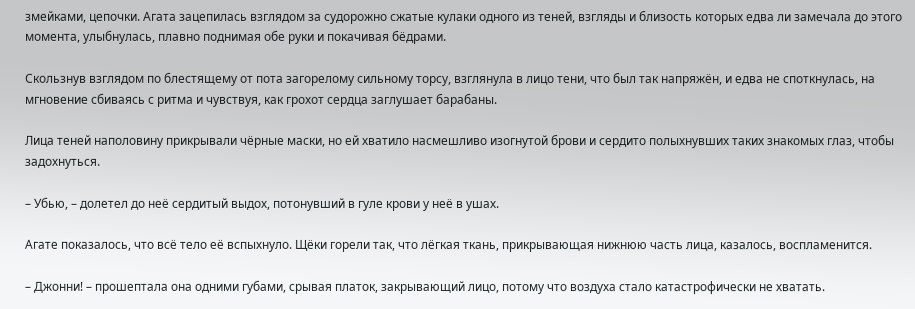змейками, цепочки. Агата зацепилась взглядом за судорожно сжатые кулаки одного из теней, взгляды и близость которых едва ли замечала до этого момента, улыбнулась, плавно поднимая обе руки и покачивая бёдрами.

Скользнув взглядом по блестящему от пота загорелому сильному торсу, взглянула в лицо тени, что был так напряжён, и едва не споткнулась, на мгновение сбиваясь с ритма и чувствуя, как грохот сердца заглушает барабаны.

Лица теней наполовину прикрывали чёрные маски, но ей хватило насмешливо изогнутой брови и сердито полыхнувших таких знакомых глаз, чтобы задохнуться.

– Убью, – долетел до неё сердитый выдох, потонувший в гуле крови у неё в ушах.

Агате показалось, что всё тело её вспыхнуло. Щёки горели так, что лёгкая ткань, прикрывающая нижнюю часть лица, казалось, воспламенится.

– Джонни! – прошептала она одними губами, срывая платок, закрывающий лицо, потому что воздуха стало катастрофически не хватать.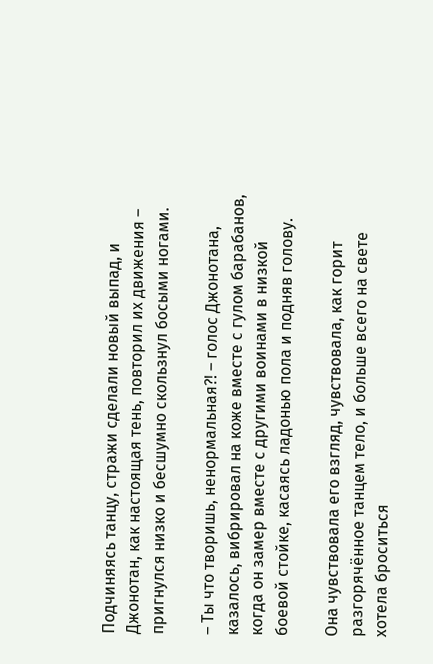Подчиняясь танцу, стражи сделали новый выпад, и Джонотан, как настоящая тень, повторил их движения – пригнулся низко и бесшумно скользнул босыми ногами.

– Ты что творишь, ненормальная?! – голос Джонотана, казалось, вибрировал на коже вместе с гулом барабанов, когда он замер вместе с другими воинами в низкой боевой стойке, касаясь ладонью пола и подняв голову.

Она чувствовала его взгляд, чувствовала, как горит разгорячённое танцем тело, и больше всего на свете хотела броситься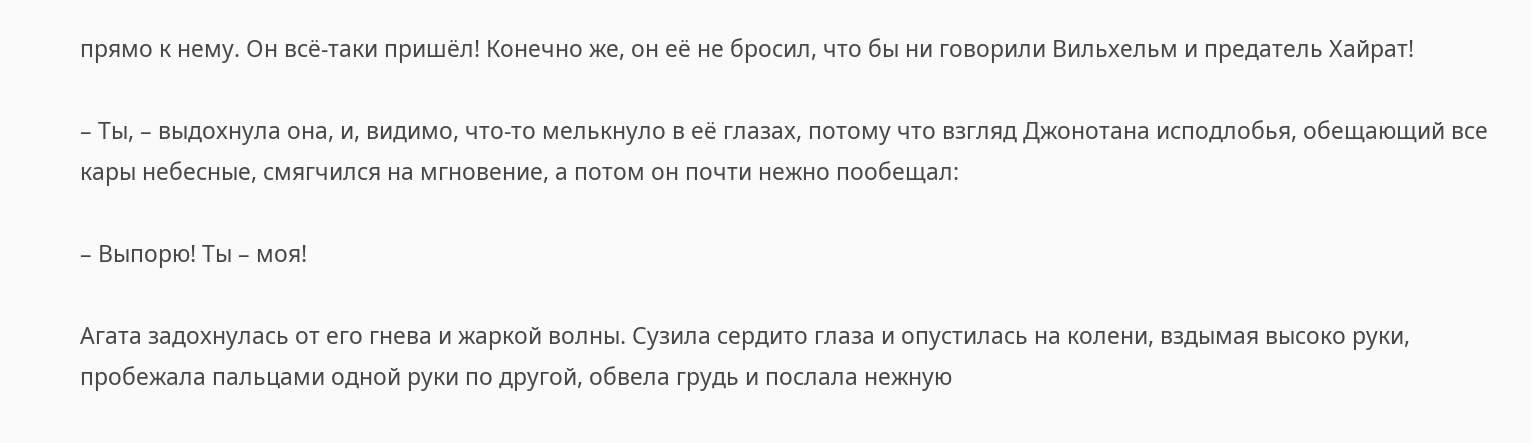прямо к нему. Он всё-таки пришёл! Конечно же, он её не бросил, что бы ни говорили Вильхельм и предатель Хайрат!

– Ты, – выдохнула она, и, видимо, что-то мелькнуло в её глазах, потому что взгляд Джонотана исподлобья, обещающий все кары небесные, смягчился на мгновение, а потом он почти нежно пообещал:

– Выпорю! Ты – моя!

Агата задохнулась от его гнева и жаркой волны. Сузила сердито глаза и опустилась на колени, вздымая высоко руки, пробежала пальцами одной руки по другой, обвела грудь и послала нежную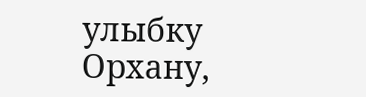улыбку Орхану,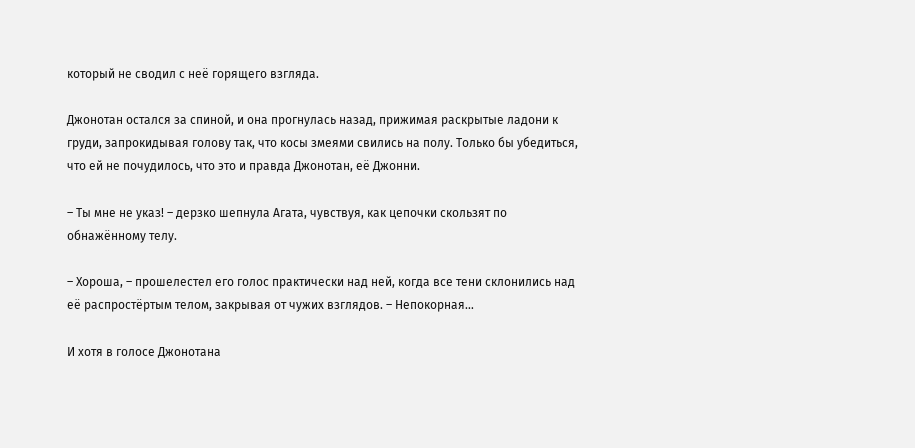который не сводил с неё горящего взгляда.

Джонотан остался за спиной, и она прогнулась назад, прижимая раскрытые ладони к груди, запрокидывая голову так, что косы змеями свились на полу. Только бы убедиться, что ей не почудилось, что это и правда Джонотан, её Джонни.

– Ты мне не указ! – дерзко шепнула Агата, чувствуя, как цепочки скользят по обнажённому телу.

– Хороша, – прошелестел его голос практически над ней, когда все тени склонились над её распростёртым телом, закрывая от чужих взглядов. – Непокорная…

И хотя в голосе Джонотана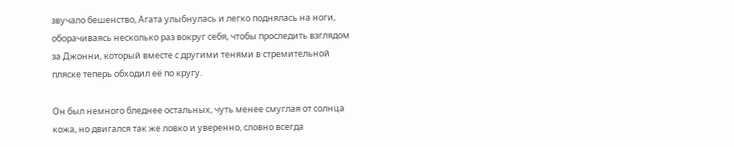звучало бешенство, Агата улыбнулась и легко поднялась на ноги, оборачиваясь несколько раз вокруг себя, чтобы проследить взглядом за Джонни, который вместе с другими тенями в стремительной пляске теперь обходил её по кругу.

Он был немного бледнее остальных, чуть менее смуглая от солнца кожа, но двигался так же ловко и уверенно, словно всегда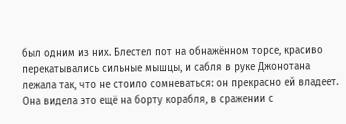был одним из них. Блестел пот на обнажённом торсе, красиво перекатывались сильные мышцы, и сабля в руке Джонотана лежала так, что не стоило сомневаться: он прекрасно ей владеет. Она видела это ещё на борту корабля, в сражении с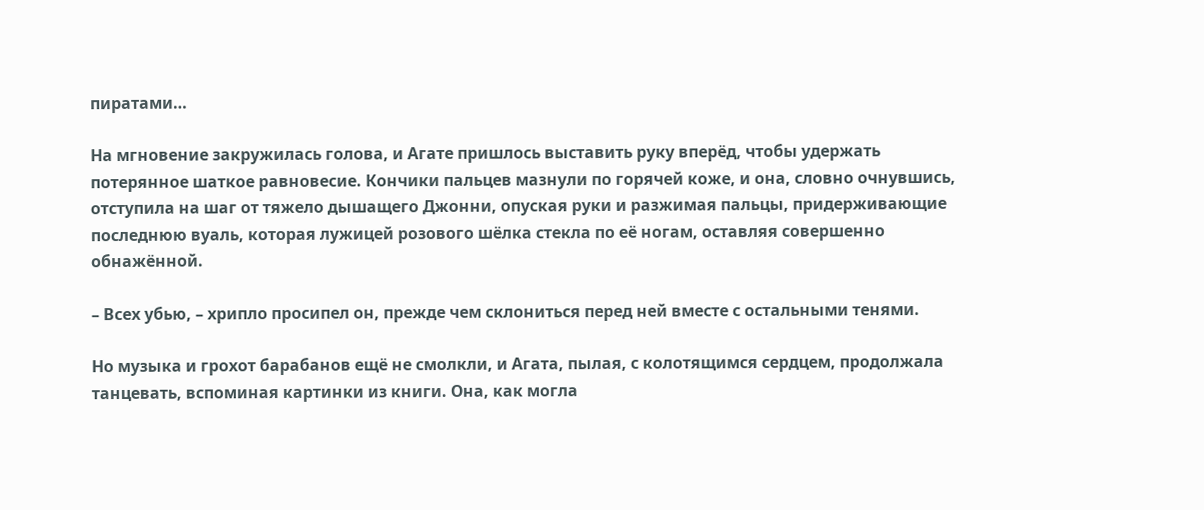пиратами…

На мгновение закружилась голова, и Агате пришлось выставить руку вперёд, чтобы удержать потерянное шаткое равновесие. Кончики пальцев мазнули по горячей коже, и она, словно очнувшись, отступила на шаг от тяжело дышащего Джонни, опуская руки и разжимая пальцы, придерживающие последнюю вуаль, которая лужицей розового шёлка стекла по её ногам, оставляя совершенно обнажённой.

– Всех убью, – хрипло просипел он, прежде чем склониться перед ней вместе с остальными тенями.

Но музыка и грохот барабанов ещё не смолкли, и Агата, пылая, с колотящимся сердцем, продолжала танцевать, вспоминая картинки из книги. Она, как могла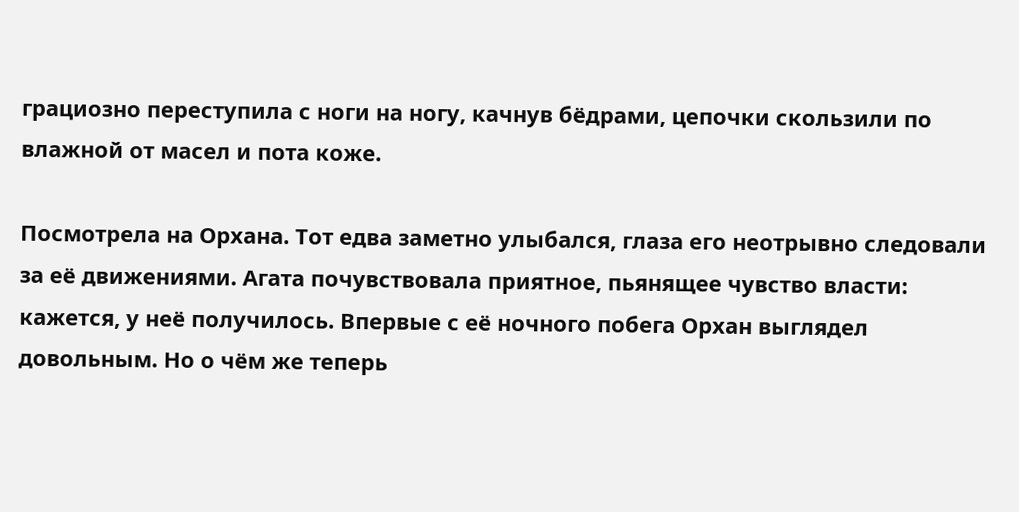грациозно переступила с ноги на ногу, качнув бёдрами, цепочки скользили по влажной от масел и пота коже.

Посмотрела на Орхана. Тот едва заметно улыбался, глаза его неотрывно следовали за её движениями. Агата почувствовала приятное, пьянящее чувство власти: кажется, у неё получилось. Впервые с её ночного побега Орхан выглядел довольным. Но о чём же теперь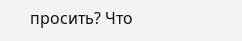просить? Что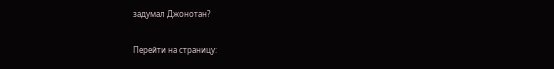задумал Джонотан?

Перейти на страницу: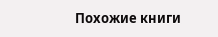Похожие книги